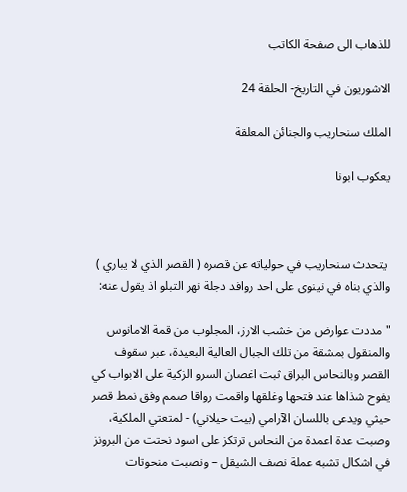للذهاب الى صفحة الكاتب

الاشوريون في التاريخ- الحلقة 24

الملك سنحاريب والجنائن المعلقة

يعكوب ابونا



 يتحدث سنحاريب في حولياته عن قصره ( القصر الذي لا يباري ) والذي بناه في نينوى على احد روافد دجلة نهر التبلو اذ يقول عنه:

"مددت عوارض من خشب الارز، المجلوب من قمة الامانوس والمنقول بمشقة من تلك الجبال العالية البعيدة، عبر سقوف القصر وبالنحاس البراق ثبت اغصان السرو الزكية على الابواب كي يفوح شذاها عند فتحها وغلقها واقمت رواقا صمم وفق نمط قصر حيثي ويدعى باللسان الآرامي (بيت حيلاني) - لمتعتي الملكية، وصبت عدة اعمدة من النحاس ترتكز على اسود نحتت من البرونز في اشكال تشبه عملة نصف الشيقل – ونصبت منحوتات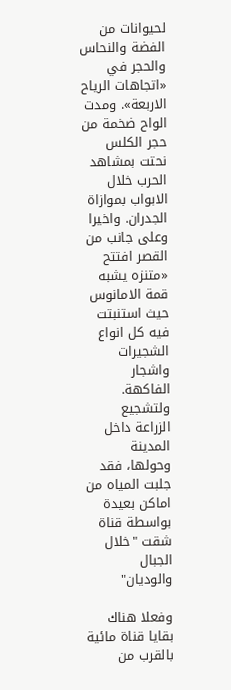لحيوانات من الفضة والنحاس والحجر في «اتجاهات الرياح الاربعة». ومدت الواح ضخمة من حجر الكلس نحتت بمشاهد الحرب خلال الابواب بموازاة الجدران. واخيرا وعلى جانب من القصر افتتح «متنزه يشبه قمة الامانوس حيث استنبتت فيه كل انواع الشجيرات واشجار الفاكهة. ولتشجيع الزراعة داخل المدينة وحولها، فقد جلبت المياه من اماكن بعيدة بواسطة قناة شقت "خلال الجبال والوديان"

وفعلا هناك بقايا قناة مائية بالقرب من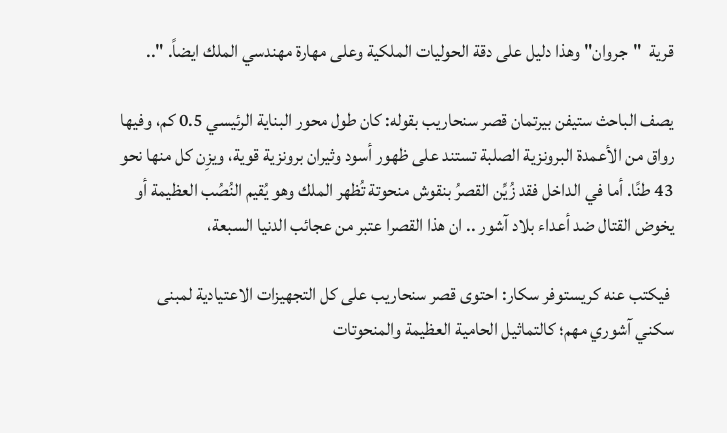قرية  "جروان" وهذا دليل على دقة الحوليات الملكية وعلى مهارة مهندسي الملك ايضاً. "..

يصف الباحث ستيفن بيرتمان قصر سنحاريب بقوله: كان طول محور البناية الرئيسي 0.5 كم، وفيها رواق من الأعمدة البرونزية الصلبة تستند على ظهور أسود وثيران برونزية قوية، ويزِن كل منها نحو 43 طنًا. أما في الداخل فقد زُيِّن القصرُ بنقوش منحوتة تُظهر الملك وهو يُقيم النُصُب العظيمة أو يخوض القتال ضد أعداء بلاد آشور .. ان هذا القصرا عتبر من عجائب الدنيا السبعة،

 فيكتب عنه كريستوفر سكار: احتوى قصر سنحاريب على كل التجهيزات الاعتيادية لمبنى سكني آشوري مهم؛ كالتماثيل الحامية العظيمة والمنحوتات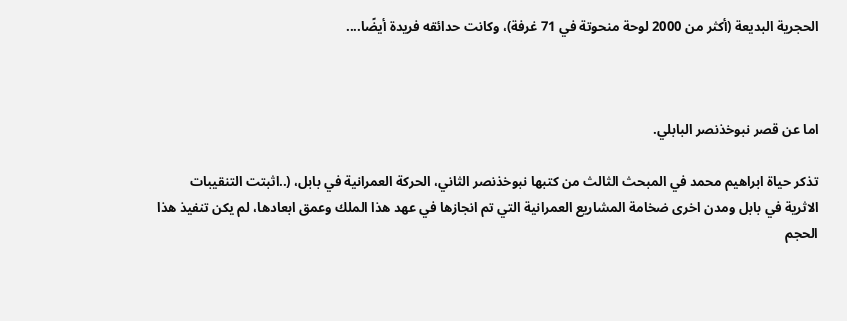الحجرية البديعة (أكثر من 2000 لوحة منحوتة في 71 غرفة)، وكانت حدائقه فريدة أيضًا....



اما عن قصر نبوخذنصر البابلي.

تذكر حياة ابراهيم محمد في المبحث الثالث من كتبها نبوخذنصر الثاني، الحركة العمرانية في بابل، (..اثبتت التنقيبات الاثرية في بابل ومدن اخرى ضخامة المشاريع العمرانية التي تم انجازها في عهد هذا الملك وعمق ابعادها، لم يكن تنفيذ هذا الحجم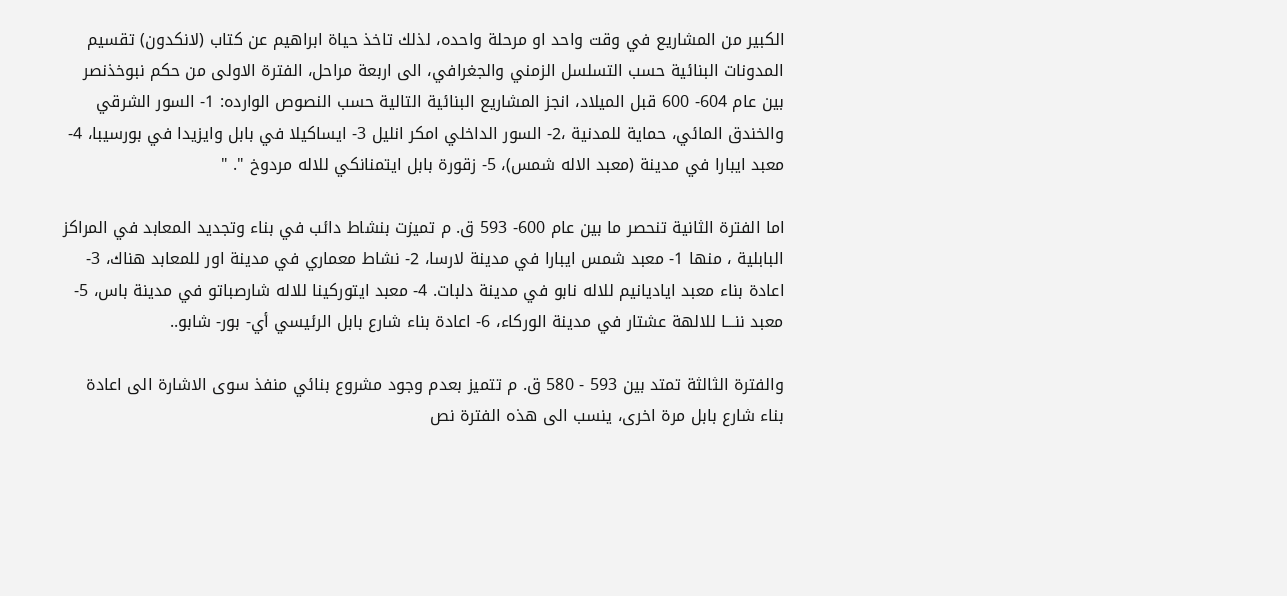الكبير من المشاريع في وقت واحد او مرحلة واحده، لذلك تاخذ حياة ابراهيم عن كتاب (لانكدون) تقسيم المدونات البنائية حسب التسلسل الزمني والجغرافي، الى اربعة مراحل، الفترة الاولى من حكم نبوخذنصر بين عام 604- 600 قبل الميلاد، انجز المشاريع البنائية التالية حسب النصوص الوارده: 1- السور الشرقي والخندق المائي، حماية للمدنية ،2- السور الداخلي امكر انليل 3- ايساكيلا في بابل وايزيدا في بورسيبا، 4- معبد ايبارا في مدينة (معبد الاله شمس)، 5- زقورة بابل ايتمنانكي للاله مردوخ ". "

اما الفترة الثانية تنحصر ما بين عام 600- 593 ق. م تميزت بنشاط دائب في بناء وتجديد المعابد في المراكز البابلية ، منها 1- معبد شمس ايبارا في مدينة لارسا، 2- نشاط معماري في مدينة اور للمعابد هناك، 3- اعادة بناء معبد اياديانيم للاله نابو في مدينة دلبات. 4- معبد ايتوركينا للاله شارصباتو في مدينة باس، 5- معبد ننـــا للالهة عشتار في مدينة الوركاء، 6- اعادة بناء شارع بابل الرئيسي أي- بور- شابو..

والفترة الثالثة تمتد بين 593 - 580 ق. م تتميز بعدم وجود مشروع بنائي منفذ سوى الاشارة الى اعادة بناء شارع بابل مرة اخرى، ينسب الى هذه الفترة نص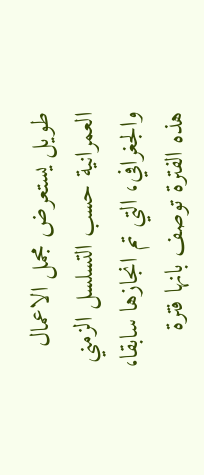طويل يستعرض مجمل الاعمال العمرانية حسب التسلسل الزمني والجغرافي، التي تم انجازها سابقا، هذه الفترة توصف بانها فترة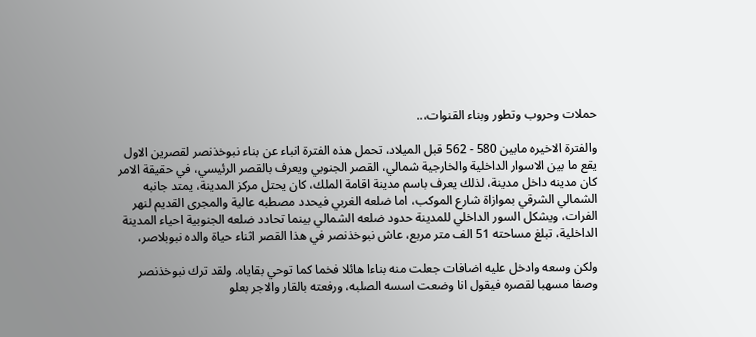حملات وحروب وتطور وبناء القنوات،..

والفترة الاخيره مابين 580 - 562 قبل الميلاد، تحمل هذه الفترة انباء عن بناء نبوخذنصر لقصرين الاول يقع ما بين الاسوار الداخلية والخارجية شمالي، القصر الجنوبي ويعرف بالقصر الرئيسي، في حقيقة الامر كان مدينه داخل مدينة، لذلك يعرف باسم مدينة اقامة الملك، كان يحتل مركز المدينة، يمتد جانبه الشمالي الشرقي بموازاة شارع الموكب، اما ضلعه الغربي فيحدد مصطبه عالية والمجرى القديم لنهر الفرات، ويشكل السور الداخلي للمدينة حدود ضلعه الشمالي بينما تحادد ضلعه الجنوبية احياء المدينة الداخلية، تبلغ مساحته 51 الف متر مربع، عاش نبوخذنصر في هذا القصر اثناء حياة والده نبوبلاصر،

ولكن وسعه وادخل عليه اضافات جعلت منه بناءا هائلا فخما كما توحي بقاياه. ولقد ترك نبوخذنصر وصفا مسهبا لقصره فيقول انا وضعت اسسه الصلبه، ورفعته بالقار والاجر بعلو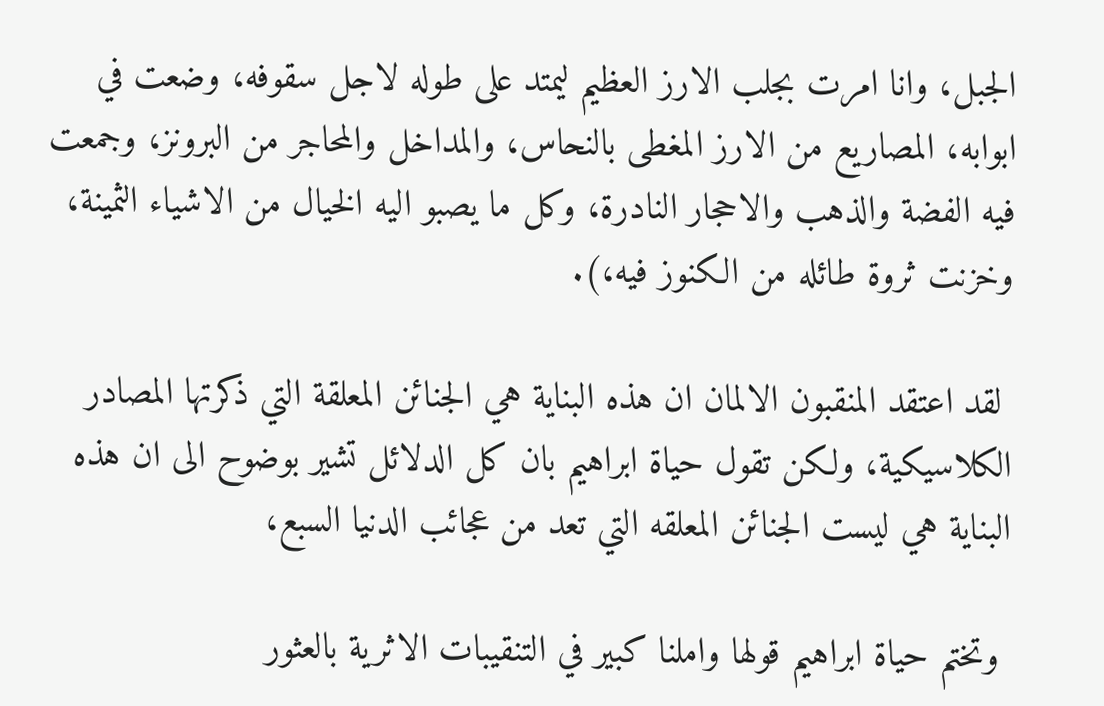الجبل، وانا امرت بجلب الارز العظيم ليمتد على طوله لاجل سقوفه، وضعت في ابوابه، المصاريع من الارز المغطى بالنحاس، والمداخل والمحاجر من البرونز، وجمعت فيه الفضة والذهب والاحجار النادرة، وكل ما يصبو اليه الخيال من الاشياء الثمينة، وخزنت ثروة طائله من الكنوز فيه،).

 لقد اعتقد المنقبون الالمان ان هذه البناية هي الجنائن المعلقة التي ذكرتها المصادر الكلاسيكية، ولكن تقول حياة ابراهيم بان كل الدلائل تشير بوضوح الى ان هذه البناية هي ليست الجنائن المعلقه التي تعد من عجائب الدنيا السبع،

 وتختم حياة ابراهيم قولها واملنا كبير في التنقيبات الاثرية بالعثور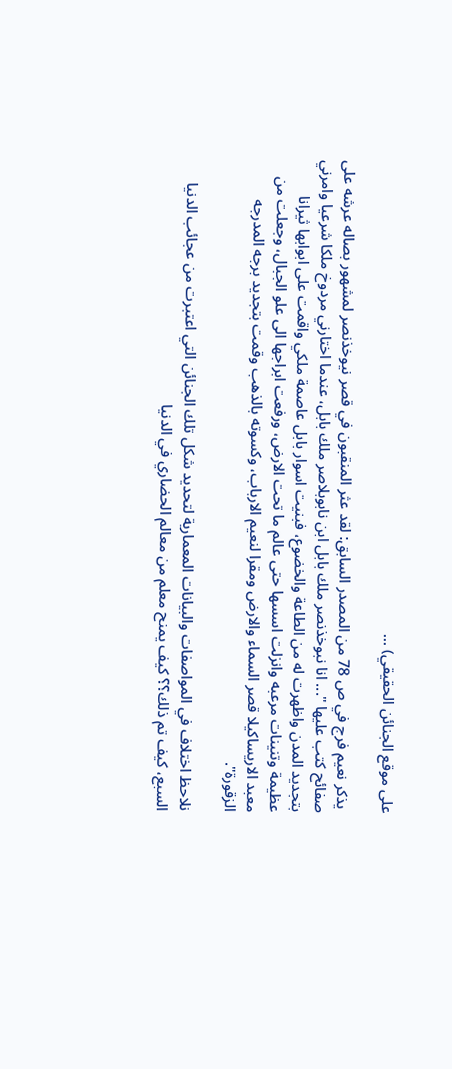على موقع الجنائن الحقيقي) ...

 يذكر نعيم فرج في ص 78 من المصدر السابق: لقد عثر المنقبون في قصر نيوخذنصر لمشهور بصاله عرشه على صفائح كتب عليها "... انا نبوخذنصر ملك بابل ابن نابوبلاصر ملك بابل، عندما اختارني مردوخ ملكا شرعيا وامرني بتجديد المدن واظهرت له من الطاعة والخضوع، فبنيت اسوار بابل عاصمة ملكي واقمت على ابوابها ثيرانا عظيمة وتنينات مرعبه وانزلت اسسها حتى عالم ما تحت الارض، ورفعت ابراجها الى علو الجبال، وجعلت من معبد الاريساكيلا قصر السماء والارض ومقرا لنعيم الارباب، وكسوته بالذهب وقمت بتجديد برجه المدرجه الزقورة".

نلاحظ اختلاف في المواصفات والبيانات المعمارية لتحديد شكل تلك الجنائن التي اعتبرت من عجائب الدنيا السبع، كيف تم ذلك؟؟ كيف يمنح معلم من معالم الحضاري في الدنيا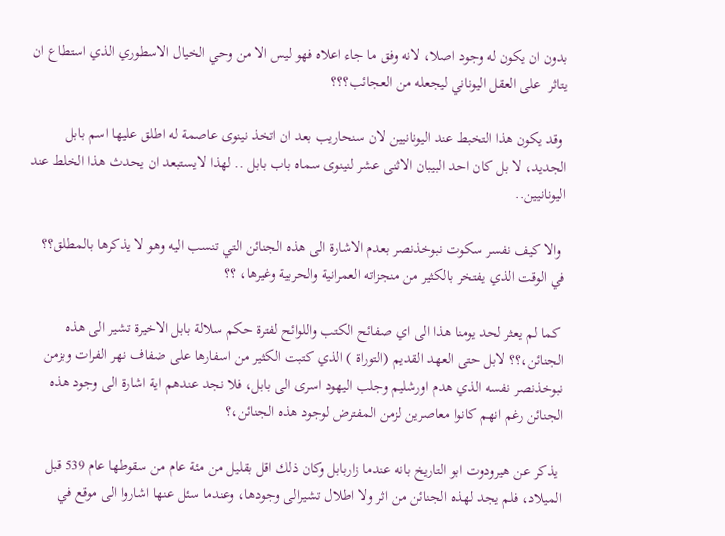بدون ان يكون له وجود اصلا، لانه وفق ما جاء اعلاه فهو ليس الا من وحي الخيال الاسطوري الذي استطاع ان يتاثر  على العقل اليوناني ليجعله من العجائب؟؟؟

 وقد يكون هذا التخبط عند اليونانيين لان سنحاريب بعد ان اتخذ نينوى عاصمة له اطلق عليها اسم بابل الجديد، لا بل كان احد البيبان الاثنى عشر لنينوى سماه باب بابل .. لهذا لايستبعد ان يحدث هذا الخلط عند  اليونانيين..

 والا كيف نفسر سكوت نبوخذنصر بعدم الاشارة الى هذه الجنائن التي تنسب اليه وهو لا يذكرها بالمطلق؟؟ في الوقت الذي يفتخر بالكثير من منجزاته العمرانية والحربية وغيرها، ؟؟

 كما لم يعثر لحد يومنا هذا الى اي صفائح الكتب واللوائح لفترة حكم سلالة بابل الاخيرة تشير الى هذه الجنائن،؟؟ لابل حتى العهد القديم (التوراة ) الذي كتبت الكثير من اسفارها على ضفاف نهر الفرات وبزمن نبوخذنصر نفسه الذي هدم اورشليم وجلب اليهود اسرى الى بابل، فلا نجد عندهم اية اشارة الى وجود هذه الجنائن رغم انهم كانوا معاصرين لزمن المفترض لوجود هذه الجنائن،؟

 يذكر عن هيرودوت ابو التاريخ بانه عندما زاربابل وكان ذلك اقل بقليل من مئة عام من سقوطها عام 539 قبل الميلاد، فلم يجد لهذه الجنائن من اثر ولا اطلال تشيرالى وجودها، وعندما سئل عنها اشاروا الى موقع في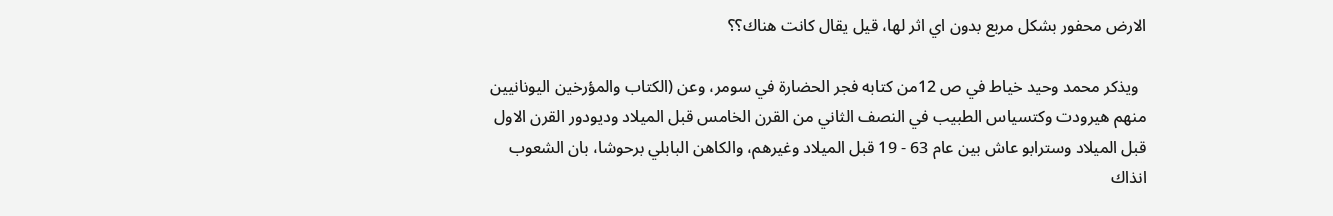الارض محفور بشكل مربع بدون اي اثر لها، قيل يقال كانت هناك؟؟

  ويذكر محمد وحيد خياط في ص 12من كتابه فجر الحضارة في سومر، وعن (الكتاب والمؤرخين اليونانيين منهم هيرودت وكتسياس الطبيب في النصف الثاني من القرن الخامس قبل الميلاد وديودور القرن الاول قبل الميلاد وسترابو عاش بين عام 63 - 19 قبل الميلاد وغيرهم، والكاهن البابلي برحوشا، بان الشعوب انذاك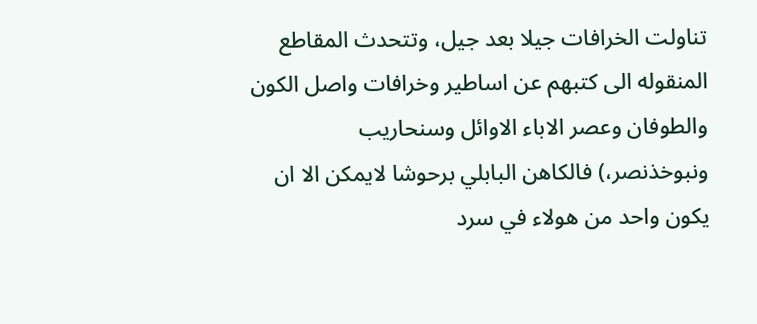تناولت الخرافات جيلا بعد جيل، وتتحدث المقاطع المنقوله الى كتبهم عن اساطير وخرافات واصل الكون والطوفان وعصر الاباء الاوائل وسنحاريب ونبوخذنصر،) فالكاهن البابلي برحوشا لايمكن الا ان يكون واحد من هولاء في سرد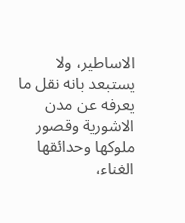الاساطير، ولا يستبعد بانه نقل ما يعرفه عن مدن الاشورية وقصور ملوكها وحدائقها الغناء،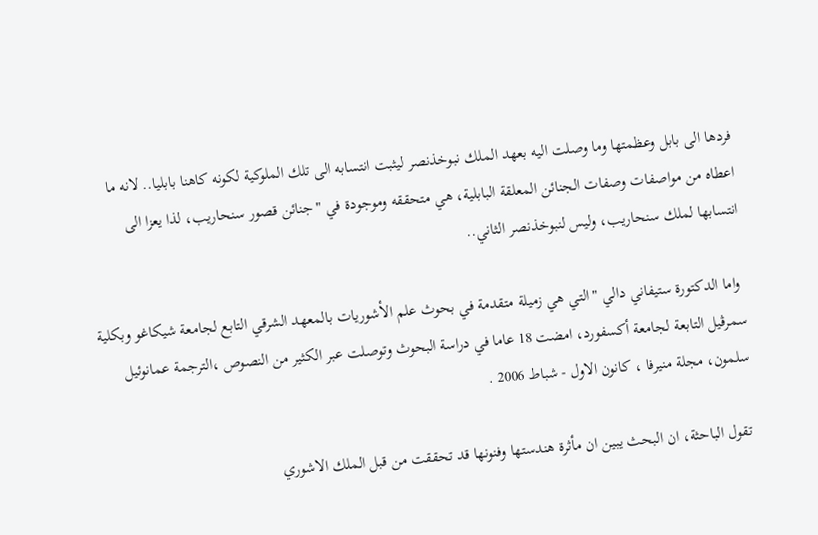فردها الى بابل وعظمتها وما وصلت اليه بعهد الملك نبوخذنصر ليثبت انتسابه الى تلك الملوكية لكونه كاهنا بابليا.. لانه ما اعطاه من مواصفات وصفات الجنائن المعلقة البابلية، هي متحققه وموجودة في "جنائن قصور سنحاريب، لذا يعزا الى انتسابها لملك سنحاريب، وليس لنبوخذنصر الثاني..

 واما الدكتورة ستيفاني دالي "التي هي زميلة متقدمة في بحوث علم الأشوريات بالمعهد الشرقي التابع لجامعة شيكاغو وبكلية سمرڤيل التابعة لجامعة أكسفورد، امضت 18 عاما في دراسة البحوث وتوصلت عبر الكثير من النصوص ،الترجمة عمانوئيل سلمون، مجلة منيرفا ، كانون الاول - شباط 2006 .

 تقول الباحثة، ان البحث يبين ان مأثرة هندستها وفنونها قد تحققت من قبل الملك الاشوري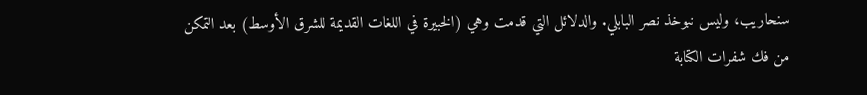سنحاريب، وليس نبوخذ نصر البابلي. والدلائل التي قدمت وهي (الخبيرة في اللغات القديمة للشرق الأوسط) بعد التمكن من فك شفرات الكتابة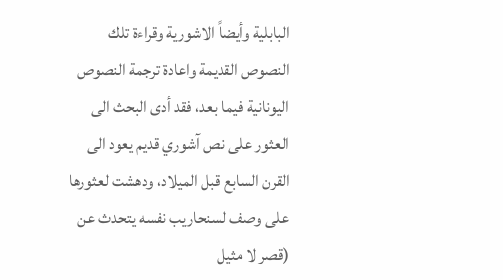البابلية وأيضاً الاشورية وقراءة تلك النصوص القديمة واعادة ترجمة النصوص اليونانية فيما بعد، فقد أدى البحث الى العثور على نص آشوري قديم يعود الى القرن السابع قبل الميلاد، ودهشت لعثورها على وصف لسنحاريب نفسه يتحدث عن (قصر لا مثيل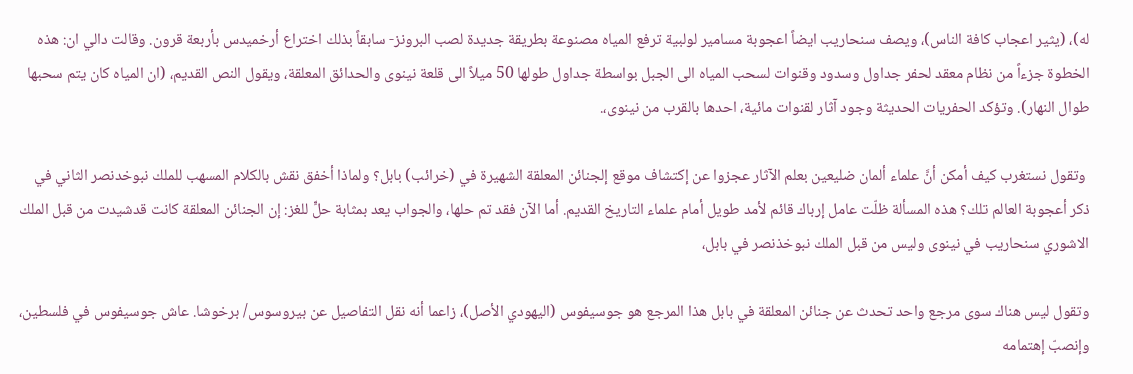له)، (يثير اعجاب كافة الناس)، ويصف سنحاريب ايضاً اعجوبة مسامير لولبية ترفع المياه مصنوعة بطريقة جديدة لصب البرونز- سابقاً بذلك اختراع أرخميدس بأربعة قرون. وقالت دالي ان: هذه الخطوة جزءاً من نظام معقد لحفر جداول وسدود وقنوات لسحب المياه الى الجبل بواسطة جداول طولها 50 ميلاً الى قلعة نينوى والحدائق المعلقة، ويقول النص القديم، (ان المياه كان يتم سحبها طوال النهار). وتؤكد الحفريات الحديثة وجود آثار لقنوات مائية، احدها بالقرب من نينوى،.

 وتقول نستغرب كيف أمكن أنَّ علماء ألمان ضليعين بعلم الآثار عجزوا عن إكتشاف موقع إلجنائن المعلقة الشهيرة في (خرائب) بابل؟ ولماذا أخفق نقش بالكلام المسهب للملك نبوخدنصر الثاني في ذكر أعجوبة العالم تلك؟ هذه المسألة ظلّت عامل إرباك قائم لأمد طويل أمام علماء التاريخ القديم. أما الآن فقد تم حلها، والجواب يعد بمثابة حلٍّ للغز: إن الجنائن المعلقة كانت قدشيدت من قبل الملك الاشوري سنحاريب في نينوى وليس من قبل الملك نبوخذنصر في بابل،

وتقول ليس هناك سوى مرجع واحد تحدث عن جنائن المعلقة في بابل هذا المرجع هو جوسيفوس (اليهودي الأصل)، زاعما أنه نقل التفاصيل عن بيروسوس/ برخوشا. عاش جوسيفوس في فلسطين، وإنصبّ إهتمامه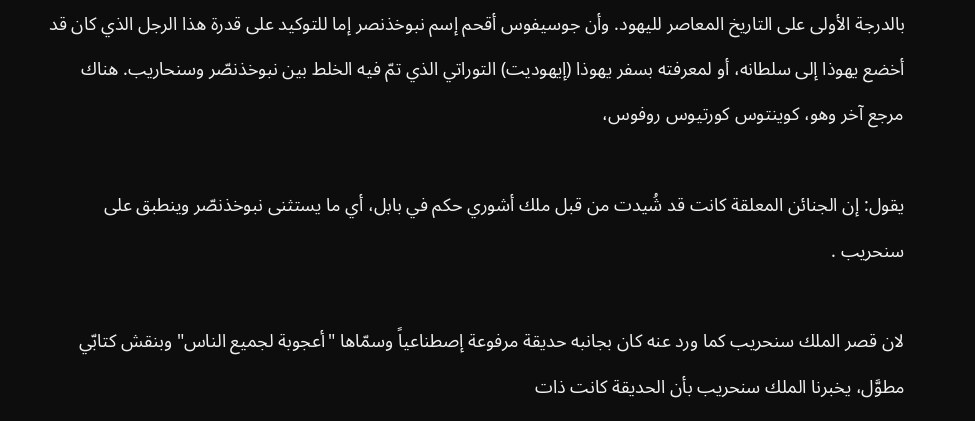بالدرجة الأولى على التاريخ المعاصر لليهود. وأن جوسيفوس أقحم إسم نبوخذنصر إما للتوكيد على قدرة هذا الرجل الذي كان قد أخضع يهوذا إلى سلطانه، أو لمعرفته بسفر يهوذا (إيهوديت) التوراتي الذي تمّ فيه الخلط بين نبوخذنصّر وسنحاريب. هناك مرجع آخر وهو، كوينتوس كورتيوس روفوس،

يقول: إن الجنائن المعلقة كانت قد شُيدت من قبل ملك أشوري حكم في بابل، أي ما يستثنى نبوخذنصّر وينطبق على سنحريب .

لان قصر الملك سنحريب كما ورد عنه كان بجانبه حديقة مرفوعة إصطناعياً وسمّاها "أعجوبة لجميع الناس" وبنقش كتابّي مطوَّل، يخبرنا الملك سنحريب بأن الحديقة كانت ذات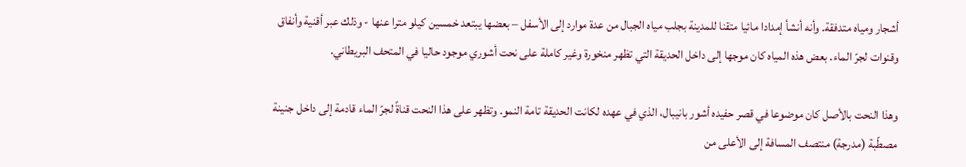أشجار ومياه متدفقة. وأنه أنشأ إمدادا مائيا متقنا للمدينة بجلب مياه الجبال من عدة موارد إلى الأسفل – بعضها يبتعد خمسين كيلو مترا عنها - وذلك عبر أقنية وأنفاق وقنوات لجرّ الماء. بعض هذه المياه كان موجها إلى داخل الحديقة التي تظهر منخورة وغير كاملة على نحت أشوري موجود حاليا في المتحف البريطاني.

وهذا النحت بالأصل كان موضوعا في قصر حفيده أشور بانيبال، الذي في عهده لكانت الحديقة تامة النمو. وتظهر على هذا النحت قناةً لجرّ الماء قادمة إلى داخل جنينة مصطّبة (مدرجة) منتصف المسافة إلى الأعلى من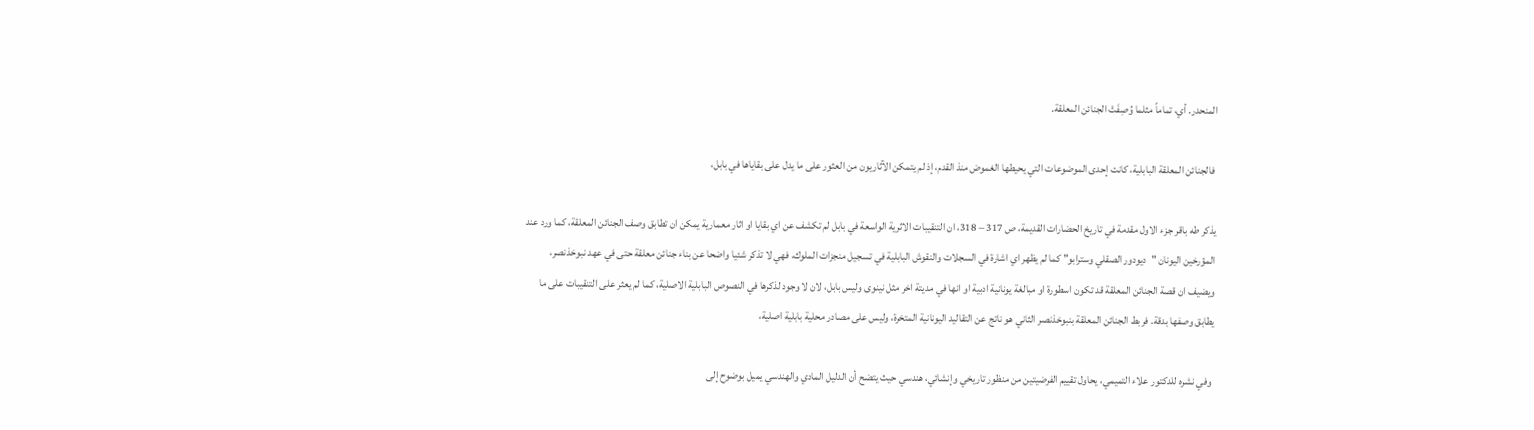المنحدر. أي، تماماً مثلما وُصِفَتْ الجنائن المعلقة.

 فالجنائن المعلقة البابلية، كانت إحدى الموضوعات التي يحيطها الغموض منذ القدم، إذ لم يتمكن الآثاريون من العثور على ما يدل على بقاياها في بابل،

يذكر طه باقر جزء الاول مقدمة في تاريخ الحضارات القديمة، ص 317 – 318، ان التنقيبات الاثرية الواسعة في بابل لم تكشف عن اي بقايا او اثار معمارية يمكن ان تطابق وصف الجنائن المعلقة، كما ورد عند المؤرخين اليونان "ديودور الصقلي وسترابو" كما لم يظهر اي اشارة في السجلات والنقوش البابلية في تسجيل منجزات الملوك، فهي لا تذكر شئيا واضحا عن بناء جنائن معلقة حتى في عهد نبوخذنصر، ويضيف ان قصة الجنائن المعلقة قد تكون اسطورة او مبالغة يونانية ادبية او انها في مديتة اخر مثل نينوى وليس بابل، لان لا وجود لذكرها في النصوص البابلية الاصلية، كما لم يعثر على التنقيبات على ما يطابق وصفها بدقة. فربط الجنائن المعلقة بنبوخذنصر الثاني هو ناتج عن التقاليد اليونانية المتخرة، وليس على مصادر محلية بابلية اصلية،

 وفي نشره للدكتور علاء التميمي، يحاول تقييم الفرضيتين من منظور تاريخي وإنشائي، هندسي حيث يتضح أن الدليل المادي والهندسي يميل بوضوح إلى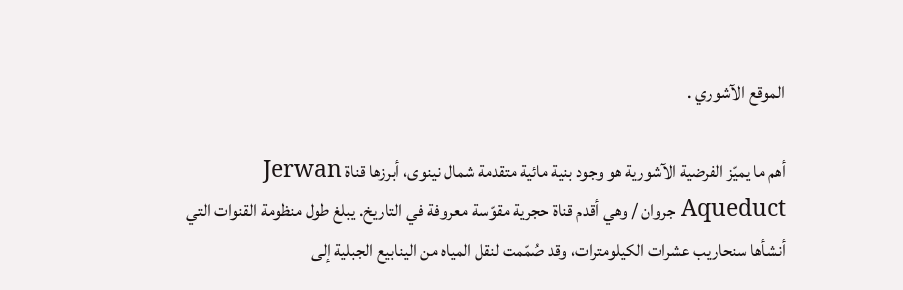الموقع الآشوري .

أهم ما يميّز الفرضية الآشورية هو وجود بنية مائية متقدمة شمال نينوى، أبرزها قناة Jerwan Aqueduct جروان / وهي أقدم قناة حجرية مقوّسة معروفة في التاريخ. يبلغ طول منظومة القنوات التي أنشأها سنحاريب عشرات الكيلومترات، وقد صُمّمت لنقل المياه من الينابيع الجبلية إلى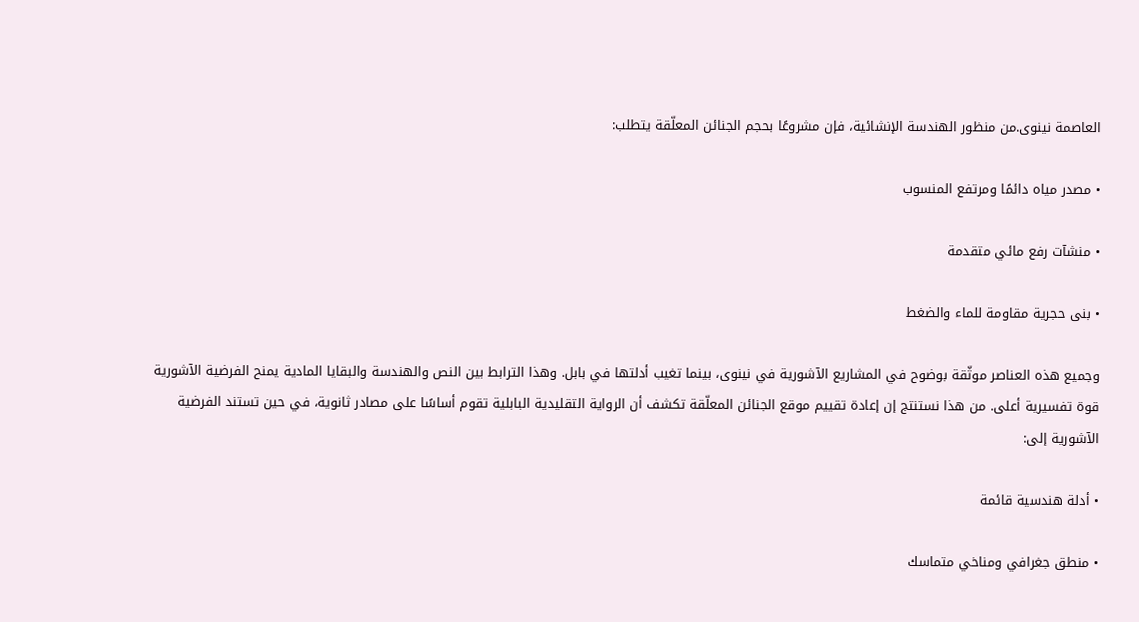العاصمة نينوى.من منظور الهندسة الإنشائية، فإن مشروعًا بحجم الجنائن المعلّقة يتطلب:

• مصدر مياه دائمًا ومرتفع المنسوب

• منشآت رفع مائي متقدمة

• بنى حجرية مقاومة للماء والضغط

وجميع هذه العناصر موثّقة بوضوح في المشاريع الآشورية في نينوى، بينما تغيب أدلتها في بابل. وهذا الترابط بين النص والهندسة والبقايا المادية يمنح الفرضية الآشورية قوة تفسيرية أعلى. من هذا نستنتج إن إعادة تقييم موقع الجنائن المعلّقة تكشف أن الرواية التقليدية البابلية تقوم أساسًا على مصادر ثانوية، في حين تستند الفرضية الآشورية إلى:

• أدلة هندسية قائمة

• منطق جغرافي ومناخي متماسك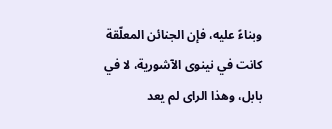وبناءً عليه، فإن الجنائن المعلّقة كانت في نينوى الآشورية، لا في بابل، وهذا الراى لم يعد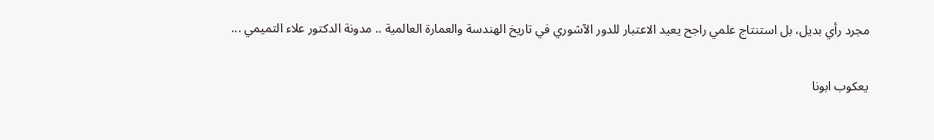مجرد رأي بديل، بل استنتاج علمي راجح يعيد الاعتبار للدور الآشوري في تاريخ الهندسة والعمارة العالمية .. مدونة الدكتور علاء التميمي ...

يعكوب ابونا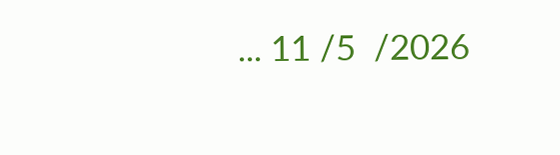... 11 /5  /2026